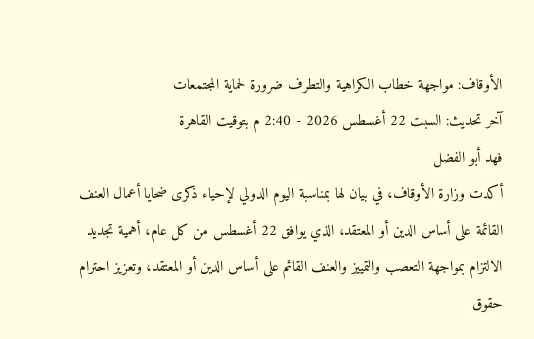الأوقاف: مواجهة خطاب الكراهية والتطرف ضرورة لحماية المجتمعات
آخر تحديث: السبت 22 أغسطس 2026 - 2:40 م بتوقيت القاهرة
فهد أبو الفضل
أكدت وزارة الأوقاف، في بيان لها بمناسبة اليوم الدولي لإحياء ذكرى ضحايا أعمال العنف القائمة على أساس الدين أو المعتقد، الذي يوافق 22 أغسطس من كل عام، أهمية تجديد الالتزام بمواجهة التعصب والتمييز والعنف القائم على أساس الدين أو المعتقد، وتعزيز احترام حقوق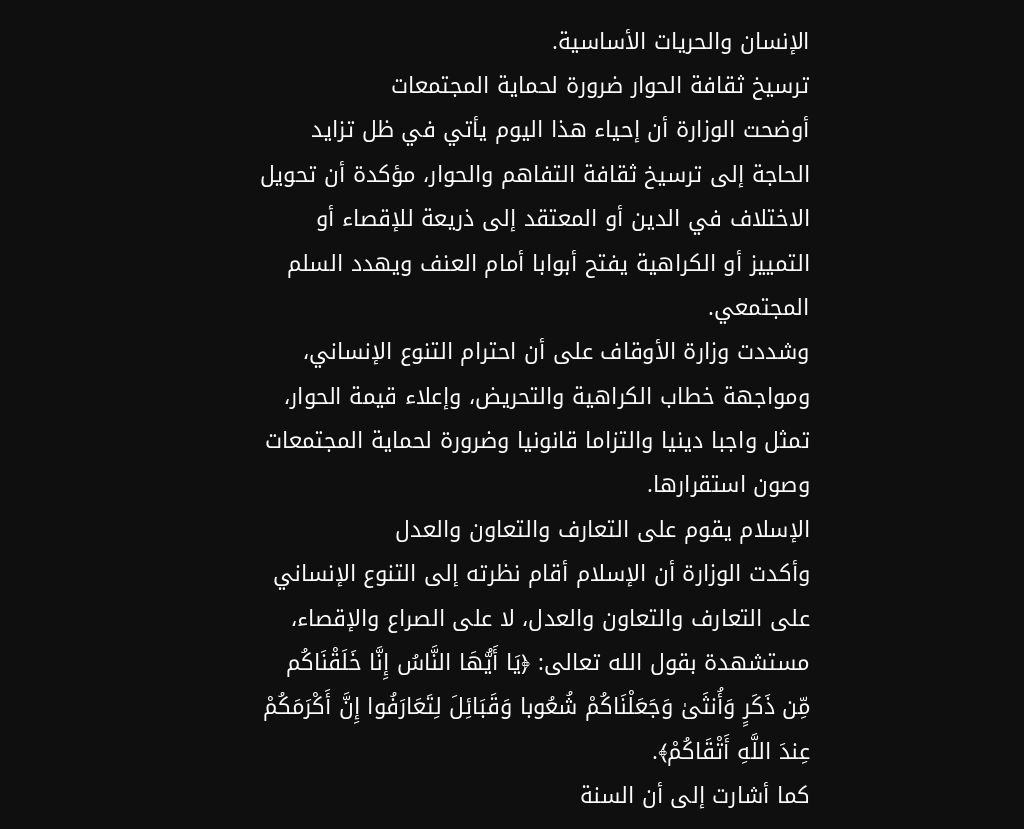الإنسان والحريات الأساسية.
ترسيخ ثقافة الحوار ضرورة لحماية المجتمعات
أوضحت الوزارة أن إحياء هذا اليوم يأتي في ظل تزايد الحاجة إلى ترسيخ ثقافة التفاهم والحوار، مؤكدة أن تحويل الاختلاف في الدين أو المعتقد إلى ذريعة للإقصاء أو التمييز أو الكراهية يفتح أبوابا أمام العنف ويهدد السلم المجتمعي.
وشددت وزارة الأوقاف على أن احترام التنوع الإنساني، ومواجهة خطاب الكراهية والتحريض، وإعلاء قيمة الحوار، تمثل واجبا دينيا والتزاما قانونيا وضرورة لحماية المجتمعات وصون استقرارها.
الإسلام يقوم على التعارف والتعاون والعدل
وأكدت الوزارة أن الإسلام أقام نظرته إلى التنوع الإنساني على التعارف والتعاون والعدل، لا على الصراع والإقصاء، مستشهدة بقول الله تعالى: ﴿يَا أَيُّهَا النَّاسُ إِنَّا خَلَقْنَاكُم مِّن ذَكَرٍ وَأُنثَىٰ وَجَعَلْنَاكُمْ شُعُوبا وَقَبَائِلَ لِتَعَارَفُوا إِنَّ أَكْرَمَكُمْ عِندَ اللَّهِ أَتْقَاكُمْ﴾.
كما أشارت إلى أن السنة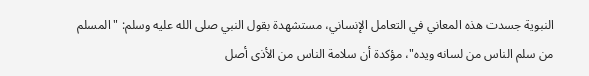النبوية جسدت هذه المعاني في التعامل الإنساني، مستشهدة بقول النبي صلى الله عليه وسلم: "المسلم من سلم الناس من لسانه ويده"، مؤكدة أن سلامة الناس من الأذى أصل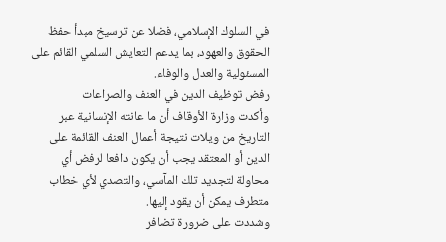في السلوك الإسلامي، فضلا عن ترسيخ مبدأ حفظ الحقوق والعهود، بما يدعم التعايش السلمي القائم على المسئولية والعدل والوفاء.
رفض توظيف الدين في العنف والصراعات
وأكدت وزارة الأوقاف أن ما عانته الإنسانية عبر التاريخ من ويلات نتيجة أعمال العنف القائمة على الدين أو المعتقد يجب أن يكون دافعا لرفض أي محاولة لتجديد تلك المآسي، والتصدي لأي خطاب متطرف يمكن أن يقود إليها.
وشددت على ضرورة تضافر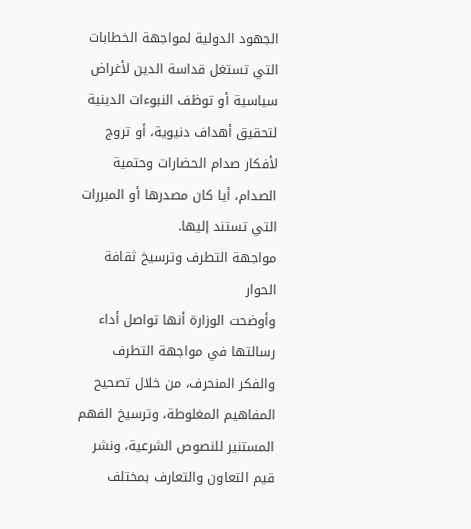الجهود الدولية لمواجهة الخطابات التي تستغل قداسة الدين لأغراض سياسية أو توظف النبوءات الدينية لتحقيق أهداف دنيوية، أو تروج لأفكار صدام الحضارات وحتمية الصدام، أيا كان مصدرها أو المبررات التي تستند إليها.
مواجهة التطرف وترسيخ ثقافة الحوار
وأوضحت الوزارة أنها تواصل أداء رسالتها في مواجهة التطرف والفكر المنحرف، من خلال تصحيح المفاهيم المغلوطة، وترسيخ الفهم المستنير للنصوص الشرعية، ونشر قيم التعاون والتعارف بمختلف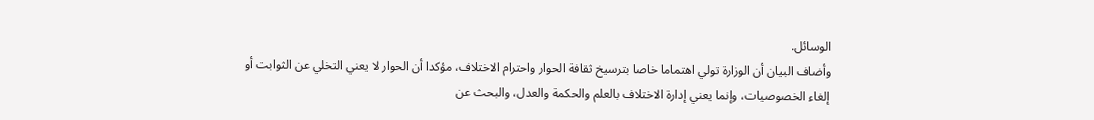الوسائل.
وأضاف البيان أن الوزارة تولي اهتماما خاصا بترسيخ ثقافة الحوار واحترام الاختلاف، مؤكدا أن الحوار لا يعني التخلي عن الثوابت أو إلغاء الخصوصيات، وإنما يعني إدارة الاختلاف بالعلم والحكمة والعدل، والبحث عن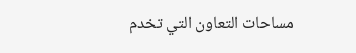مساحات التعاون التي تخدم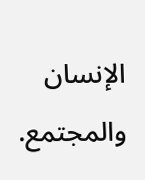الإنسان والمجتمع.